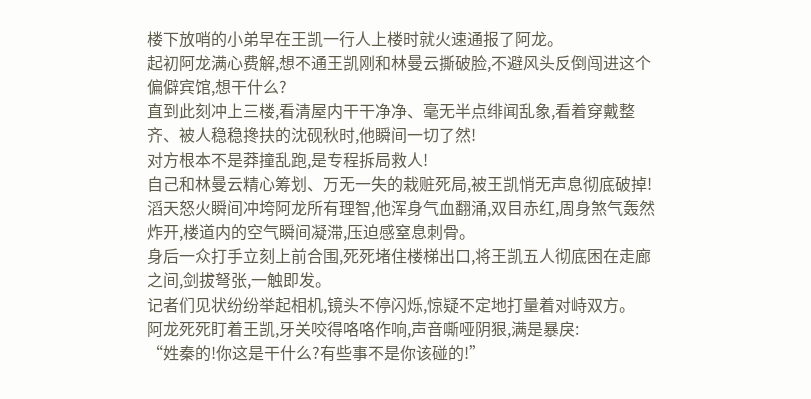楼下放哨的小弟早在王凯一行人上楼时就火速通报了阿龙。
起初阿龙满心费解,想不通王凯刚和林曼云撕破脸,不避风头反倒闯进这个偏僻宾馆,想干什么?
直到此刻冲上三楼,看清屋内干干净净、毫无半点绯闻乱象,看着穿戴整齐、被人稳稳搀扶的沈砚秋时,他瞬间一切了然!
对方根本不是莽撞乱跑,是专程拆局救人!
自己和林曼云精心筹划、万无一失的栽赃死局,被王凯悄无声息彻底破掉!
滔天怒火瞬间冲垮阿龙所有理智,他浑身气血翻涌,双目赤红,周身煞气轰然炸开,楼道内的空气瞬间凝滞,压迫感窒息刺骨。
身后一众打手立刻上前合围,死死堵住楼梯出口,将王凯五人彻底困在走廊之间,剑拔弩张,一触即发。
记者们见状纷纷举起相机,镜头不停闪烁,惊疑不定地打量着对峙双方。
阿龙死死盯着王凯,牙关咬得咯咯作响,声音嘶哑阴狠,满是暴戾:
“姓秦的!你这是干什么?有些事不是你该碰的!”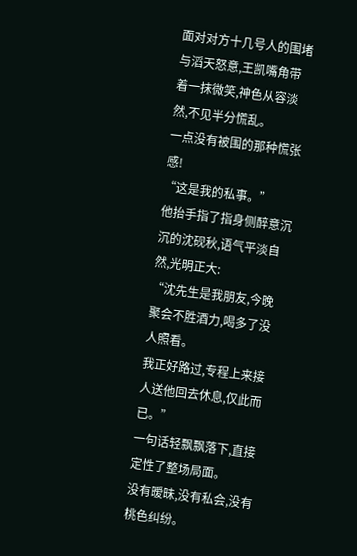面对对方十几号人的围堵与滔天怒意,王凯嘴角带着一抹微笑,神色从容淡然,不见半分慌乱。
一点没有被围的那种慌张感!
“这是我的私事。”
他抬手指了指身侧醉意沉沉的沈砚秋,语气平淡自然,光明正大:
“沈先生是我朋友,今晚聚会不胜酒力,喝多了没人照看。
我正好路过,专程上来接人送他回去休息,仅此而已。”
一句话轻飘飘落下,直接定性了整场局面。
没有暧昧,没有私会,没有桃色纠纷。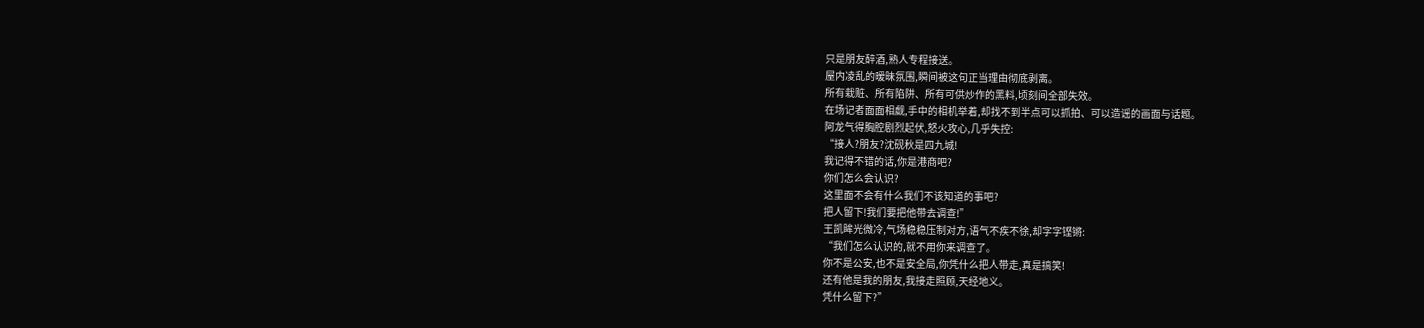只是朋友醉酒,熟人专程接送。
屋内凌乱的暧昧氛围,瞬间被这句正当理由彻底剥离。
所有栽赃、所有陷阱、所有可供炒作的黑料,顷刻间全部失效。
在场记者面面相觑,手中的相机举着,却找不到半点可以抓拍、可以造谣的画面与话题。
阿龙气得胸腔剧烈起伏,怒火攻心,几乎失控:
“接人?朋友?沈砚秋是四九城!
我记得不错的话,你是港商吧?
你们怎么会认识?
这里面不会有什么我们不该知道的事吧?
把人留下!我们要把他带去调查!”
王凯眸光微冷,气场稳稳压制对方,语气不疾不徐,却字字铿锵:
“我们怎么认识的,就不用你来调查了。
你不是公安,也不是安全局,你凭什么把人带走,真是搞笑!
还有他是我的朋友,我接走照顾,天经地义。
凭什么留下?”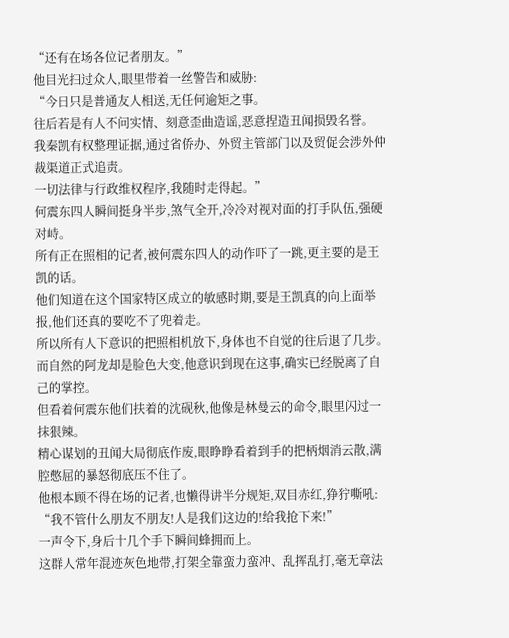“还有在场各位记者朋友。”
他目光扫过众人,眼里带着一丝警告和威胁:
“今日只是普通友人相送,无任何逾矩之事。
往后若是有人不问实情、刻意歪曲造谣,恶意捏造丑闻损毁名誉。
我秦凯有权整理证据,通过省侨办、外贸主管部门以及贸促会涉外仲裁渠道正式追责。
一切法律与行政维权程序,我随时走得起。”
何震东四人瞬间挺身半步,煞气全开,冷冷对视对面的打手队伍,强硬对峙。
所有正在照相的记者,被何震东四人的动作吓了一跳,更主要的是王凯的话。
他们知道在这个国家特区成立的敏感时期,要是王凯真的向上面举报,他们还真的要吃不了兜着走。
所以所有人下意识的把照相机放下,身体也不自觉的往后退了几步。
而自然的阿龙却是脸色大变,他意识到现在这事,确实已经脱离了自己的掌控。
但看着何震东他们扶着的沈砚秋,他像是林曼云的命令,眼里闪过一抹狠辣。
精心谋划的丑闻大局彻底作废,眼睁睁看着到手的把柄烟消云散,满腔憋屈的暴怒彻底压不住了。
他根本顾不得在场的记者,也懒得讲半分规矩,双目赤红,狰狞嘶吼:
“我不管什么朋友不朋友!人是我们这边的!给我抢下来!”
一声令下,身后十几个手下瞬间蜂拥而上。
这群人常年混迹灰色地带,打架全靠蛮力蛮冲、乱挥乱打,毫无章法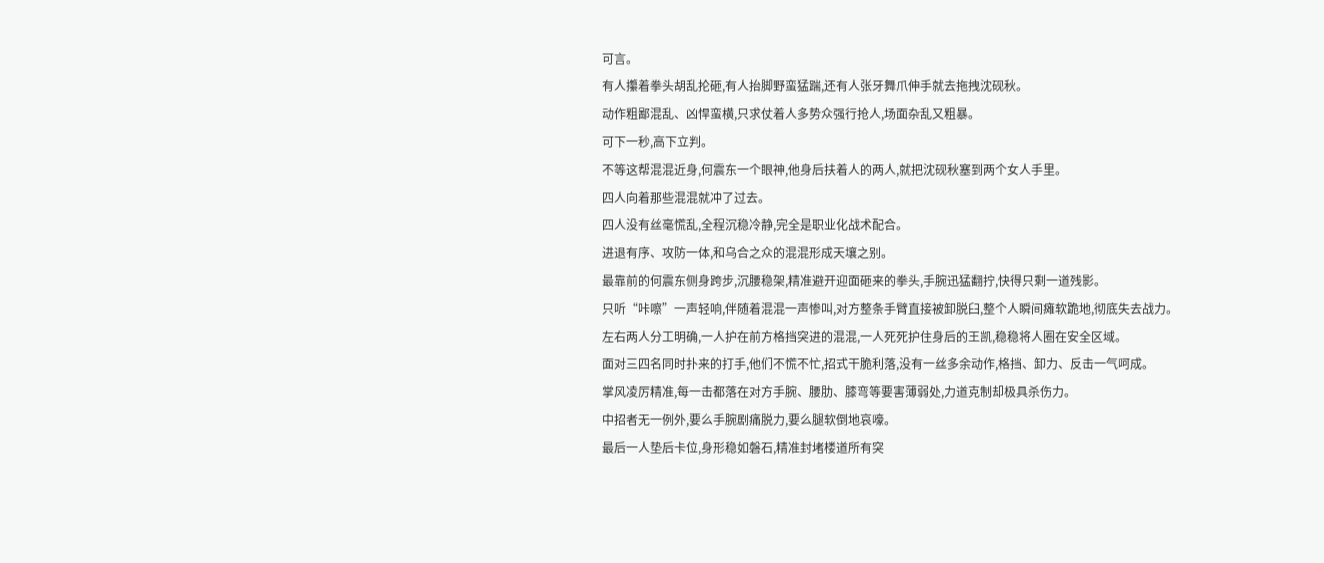可言。
有人攥着拳头胡乱抡砸,有人抬脚野蛮猛踹,还有人张牙舞爪伸手就去拖拽沈砚秋。
动作粗鄙混乱、凶悍蛮横,只求仗着人多势众强行抢人,场面杂乱又粗暴。
可下一秒,高下立判。
不等这帮混混近身,何震东一个眼神,他身后扶着人的两人,就把沈砚秋塞到两个女人手里。
四人向着那些混混就冲了过去。
四人没有丝毫慌乱,全程沉稳冷静,完全是职业化战术配合。
进退有序、攻防一体,和乌合之众的混混形成天壤之别。
最靠前的何震东侧身跨步,沉腰稳架,精准避开迎面砸来的拳头,手腕迅猛翻拧,快得只剩一道残影。
只听“咔嚓”一声轻响,伴随着混混一声惨叫,对方整条手臂直接被卸脱臼,整个人瞬间瘫软跪地,彻底失去战力。
左右两人分工明确,一人护在前方格挡突进的混混,一人死死护住身后的王凯,稳稳将人圈在安全区域。
面对三四名同时扑来的打手,他们不慌不忙,招式干脆利落,没有一丝多余动作,格挡、卸力、反击一气呵成。
掌风凌厉精准,每一击都落在对方手腕、腰肋、膝弯等要害薄弱处,力道克制却极具杀伤力。
中招者无一例外,要么手腕剧痛脱力,要么腿软倒地哀嚎。
最后一人垫后卡位,身形稳如磐石,精准封堵楼道所有突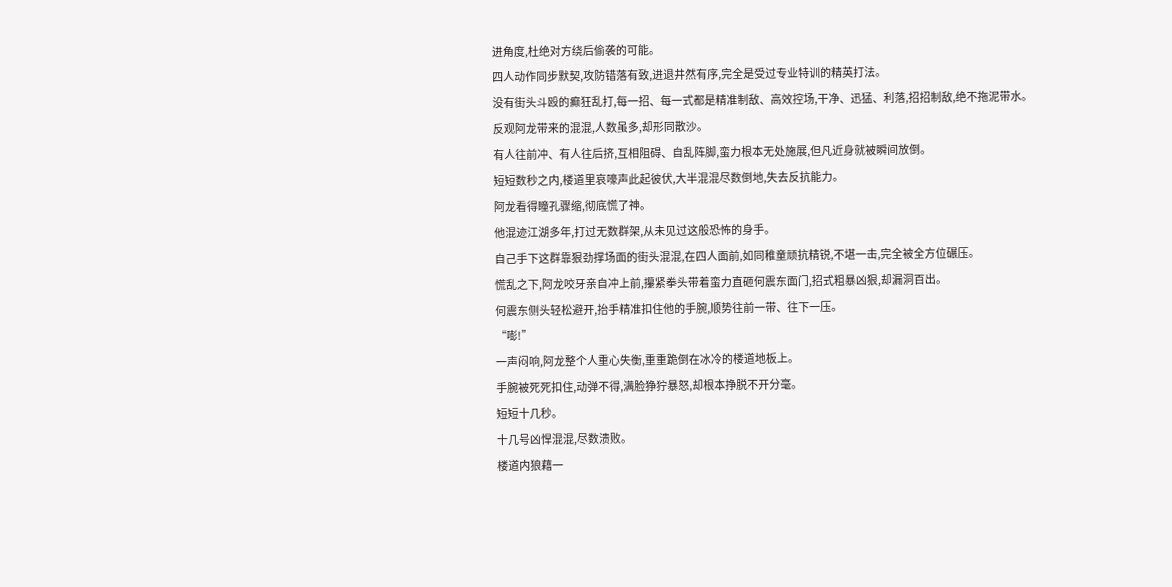进角度,杜绝对方绕后偷袭的可能。
四人动作同步默契,攻防错落有致,进退井然有序,完全是受过专业特训的精英打法。
没有街头斗殴的癫狂乱打,每一招、每一式都是精准制敌、高效控场,干净、迅猛、利落,招招制敌,绝不拖泥带水。
反观阿龙带来的混混,人数虽多,却形同散沙。
有人往前冲、有人往后挤,互相阻碍、自乱阵脚,蛮力根本无处施展,但凡近身就被瞬间放倒。
短短数秒之内,楼道里哀嚎声此起彼伏,大半混混尽数倒地,失去反抗能力。
阿龙看得瞳孔骤缩,彻底慌了神。
他混迹江湖多年,打过无数群架,从未见过这般恐怖的身手。
自己手下这群靠狠劲撑场面的街头混混,在四人面前,如同稚童顽抗精锐,不堪一击,完全被全方位碾压。
慌乱之下,阿龙咬牙亲自冲上前,攥紧拳头带着蛮力直砸何震东面门,招式粗暴凶狠,却漏洞百出。
何震东侧头轻松避开,抬手精准扣住他的手腕,顺势往前一带、往下一压。
“嘭!”
一声闷响,阿龙整个人重心失衡,重重跪倒在冰冷的楼道地板上。
手腕被死死扣住,动弹不得,满脸狰狞暴怒,却根本挣脱不开分毫。
短短十几秒。
十几号凶悍混混,尽数溃败。
楼道内狼藉一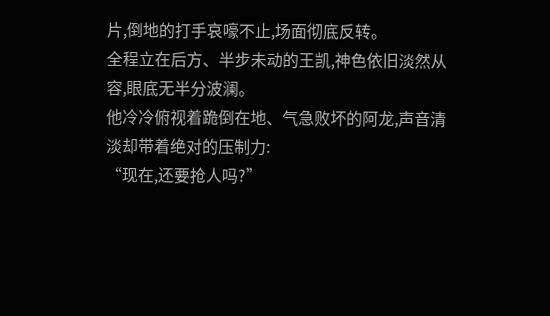片,倒地的打手哀嚎不止,场面彻底反转。
全程立在后方、半步未动的王凯,神色依旧淡然从容,眼底无半分波澜。
他冷冷俯视着跪倒在地、气急败坏的阿龙,声音清淡却带着绝对的压制力:
“现在,还要抢人吗?”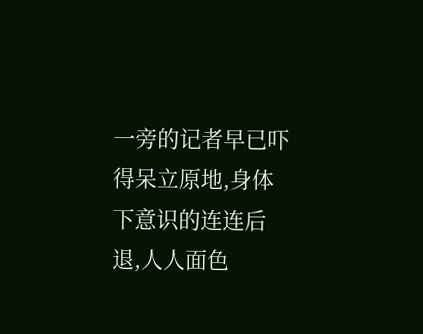一旁的记者早已吓得呆立原地,身体下意识的连连后退,人人面色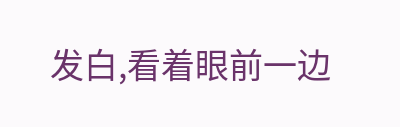发白,看着眼前一边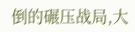倒的碾压战局,大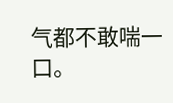气都不敢喘一口。